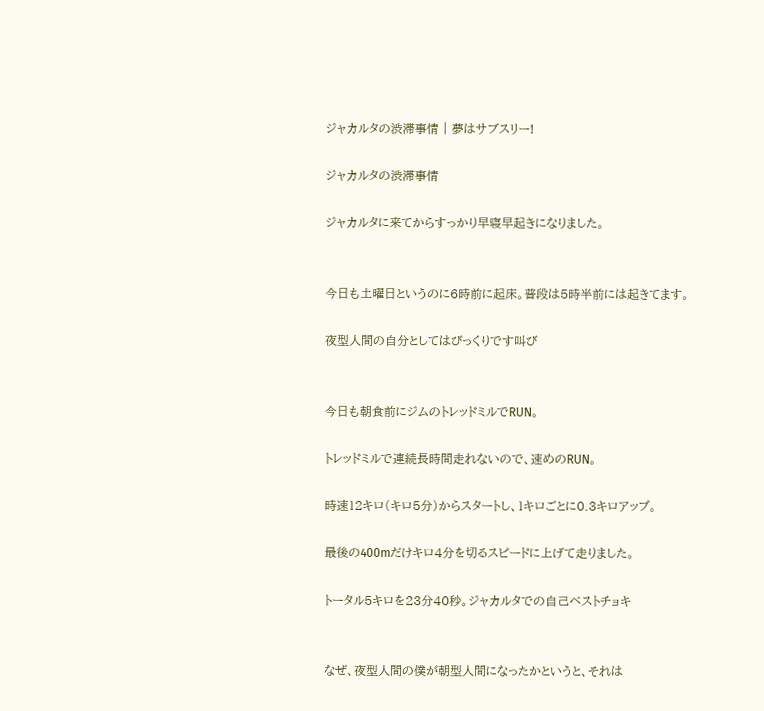ジャカルタの渋滞事情 | 夢はサブスリー!

ジャカルタの渋滞事情

ジャカルタに来てからすっかり早寝早起きになりました。


今日も土曜日というのに6時前に起床。普段は5時半前には起きてます。

夜型人間の自分としてはびっくりです叫び


今日も朝食前にジムのトレッドミルでRUN。

トレッドミルで連続長時間走れないので、速めのRUN。

時速12キロ(キロ5分)からスタートし、1キロごとに0.3キロアップ。

最後の400mだけキロ4分を切るスピードに上げて走りました。

トータル5キロを23分40秒。ジャカルタでの自己ベストチョキ


なぜ、夜型人間の僕が朝型人間になったかというと、それは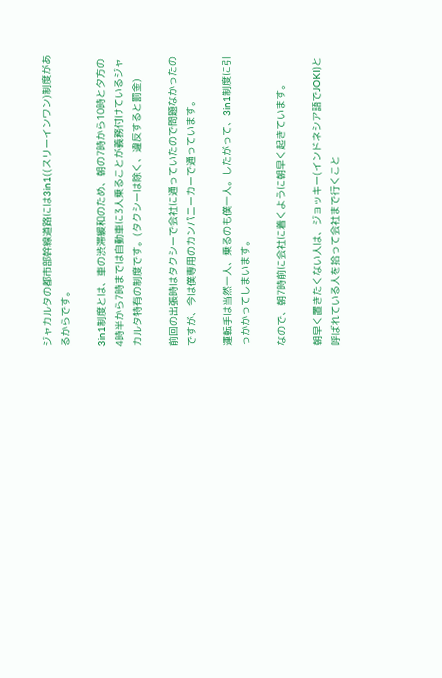ジャカルタの都市部幹線道路には3in1((スリーインワン)制度があるからです。

3in1制度とは、車の渋滞緩和のため、朝の7時から10時と夕方の4時半から7時までは自動車に3人乗ることが義務付けているジャカルタ特有の制度です。(タクシーは除く、違反すると罰金)

前回の出張時はタクシーで会社に通っていたので問題なかったのですが、今は僕専用のカンパニーカーで通っています。

運転手は当然一人、乗るのも僕一人。したがって、3in1制度に引っかかってしまいます。

なので、朝7時前に会社に着くように朝早く起きています。

朝早く置きたくない人は、ジョッキー(インドネシア語でJOKI)と呼ばれている人を拾って会社まで行くこと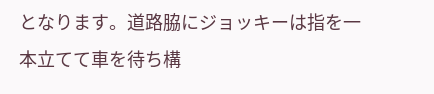となります。道路脇にジョッキーは指を一本立てて車を待ち構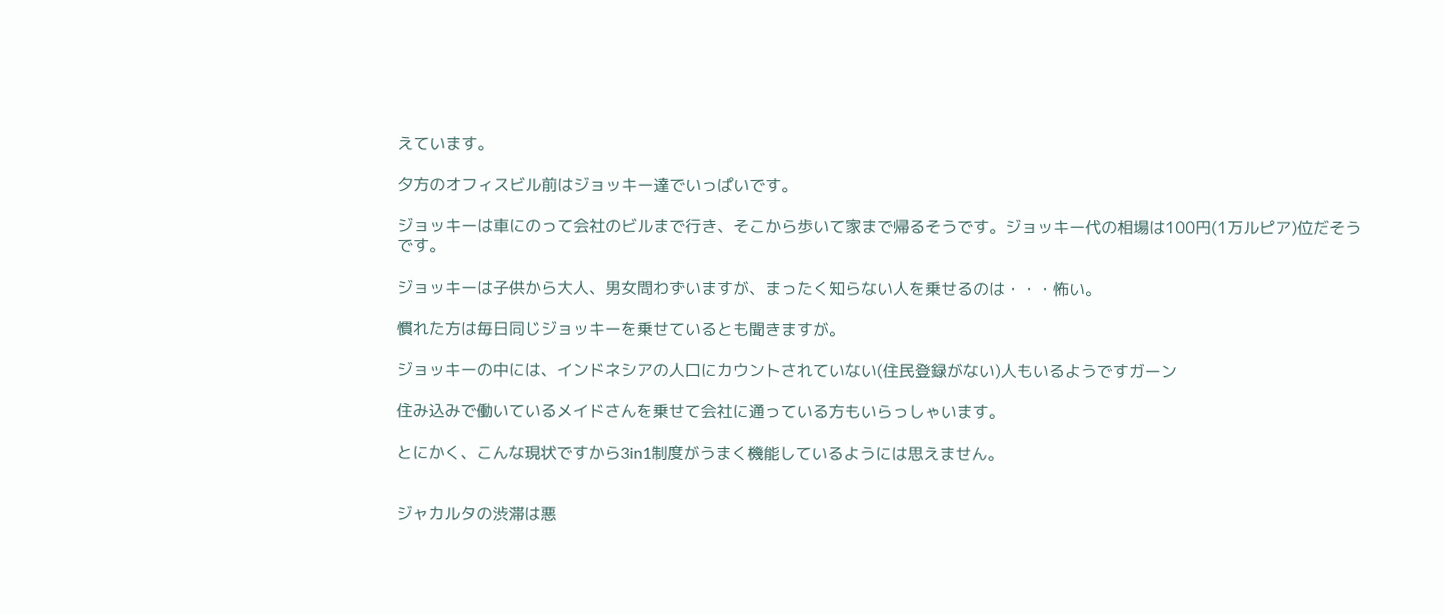えています。

夕方のオフィスビル前はジョッキー達でいっぱいです。

ジョッキーは車にのって会社のビルまで行き、そこから歩いて家まで帰るそうです。ジョッキー代の相場は100円(1万ルピア)位だそうです。

ジョッキーは子供から大人、男女問わずいますが、まったく知らない人を乗せるのは・・・怖い。

慣れた方は毎日同じジョッキーを乗せているとも聞きますが。

ジョッキーの中には、インドネシアの人口にカウントされていない(住民登録がない)人もいるようですガーン

住み込みで働いているメイドさんを乗せて会社に通っている方もいらっしゃいます。

とにかく、こんな現状ですから3in1制度がうまく機能しているようには思えません。


ジャカルタの渋滞は悪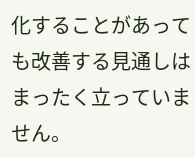化することがあっても改善する見通しはまったく立っていません。